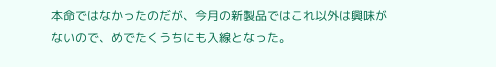本命ではなかったのだが、今月の新製品ではこれ以外は興味がないので、めでたくうちにも入線となった。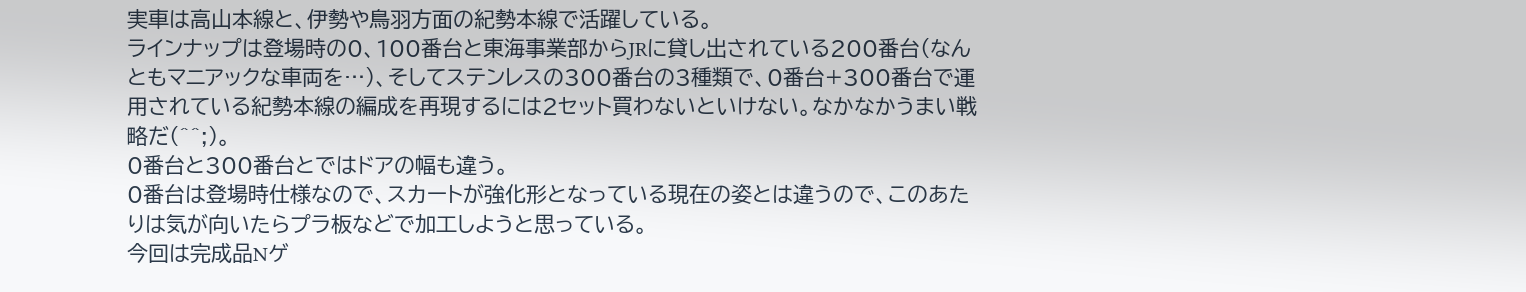実車は高山本線と、伊勢や鳥羽方面の紀勢本線で活躍している。
ラインナップは登場時の0、100番台と東海事業部からJRに貸し出されている200番台(なんともマニアックな車両を…)、そしてステンレスの300番台の3種類で、0番台+300番台で運用されている紀勢本線の編成を再現するには2セット買わないといけない。なかなかうまい戦略だ(^^;)。
0番台と300番台とではドアの幅も違う。
0番台は登場時仕様なので、スカートが強化形となっている現在の姿とは違うので、このあたりは気が向いたらプラ板などで加工しようと思っている。
今回は完成品Nゲ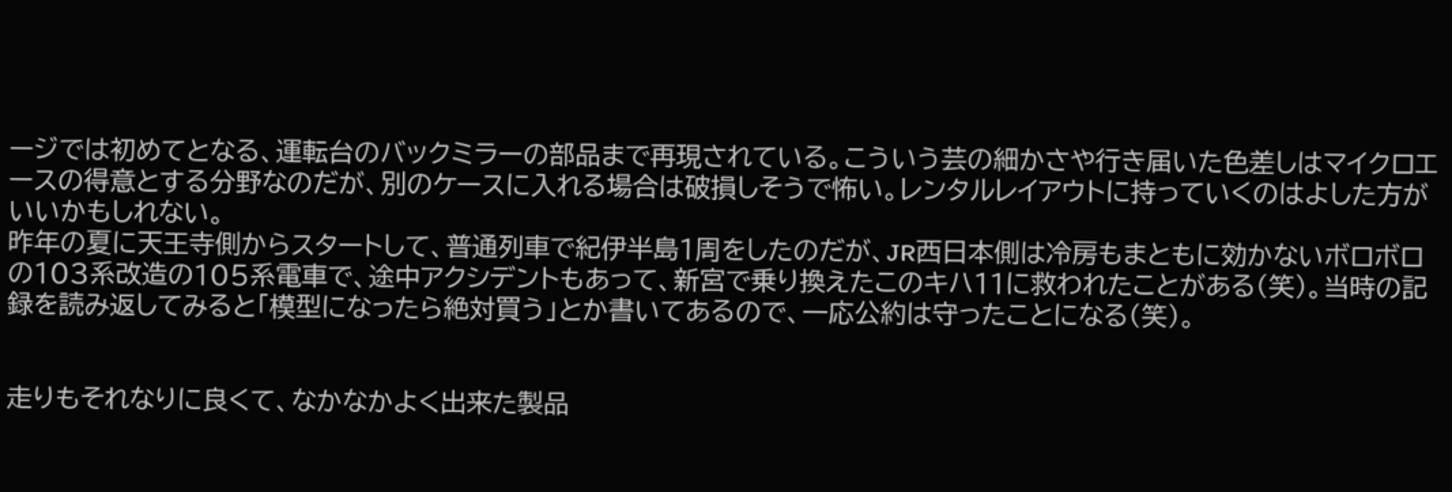ージでは初めてとなる、運転台のバックミラーの部品まで再現されている。こういう芸の細かさや行き届いた色差しはマイクロエースの得意とする分野なのだが、別のケースに入れる場合は破損しそうで怖い。レンタルレイアウトに持っていくのはよした方がいいかもしれない。
昨年の夏に天王寺側からスタートして、普通列車で紀伊半島1周をしたのだが、JR西日本側は冷房もまともに効かないボロボロの103系改造の105系電車で、途中アクシデントもあって、新宮で乗り換えたこのキハ11に救われたことがある(笑)。当時の記録を読み返してみると「模型になったら絶対買う」とか書いてあるので、一応公約は守ったことになる(笑)。


走りもそれなりに良くて、なかなかよく出来た製品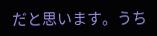だと思います。うち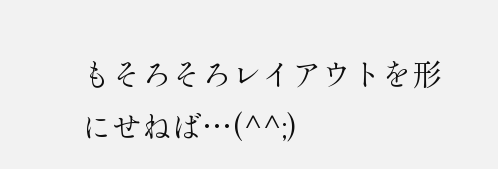もそろそろレイアウトを形にせねば…(^^;)